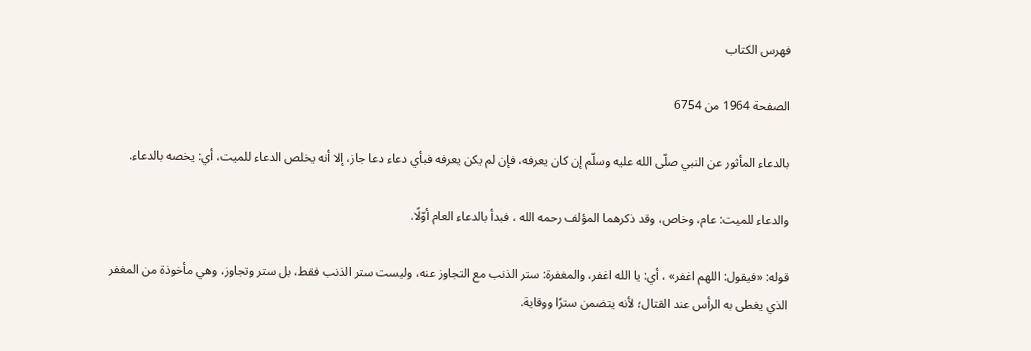فهرس الكتاب

الصفحة 1964 من 6754

بالدعاء المأثور عن النبي صلّى الله عليه وسلّم إن كان يعرفه، فإن لم يكن يعرفه فبأي دعاء دعا جاز، إلا أنه يخلص الدعاء للميت، أي: يخصه بالدعاء.

والدعاء للميت: عام، وخاص، وقد ذكرهما المؤلف رحمه الله ، فبدأ بالدعاء العام أوّلًا.

قوله: «فيقول: اللهم اغفر» ، أي: يا الله اغفر، والمغفرة: ستر الذنب مع التجاوز عنه، وليست ستر الذنب فقط، بل ستر وتجاوز، وهي مأخوذة من المغفر الذي يغطى به الرأس عند القتال؛ لأنه يتضمن سترًا ووقاية.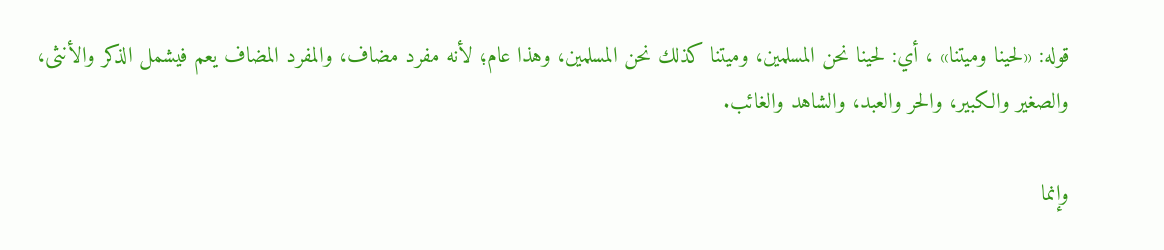قوله: «لحينا وميتنا» ، أي: لحينا نحن المسلمين، وميتنا كذلك نحن المسلمين، وهذا عام؛ لأنه مفرد مضاف، والمفرد المضاف يعم فيشمل الذكر والأنثى، والصغير والكبير، والحر والعبد، والشاهد والغائب.

وإنما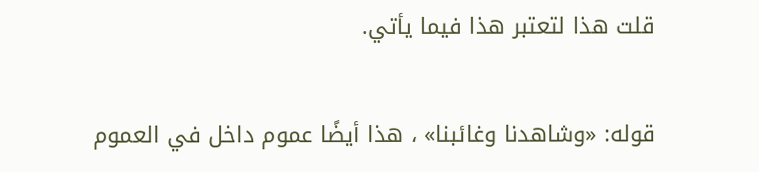قلت هذا لتعتبر هذا فيما يأتي.

قوله: «وشاهدنا وغائبنا» ، هذا أيضًا عموم داخل في العموم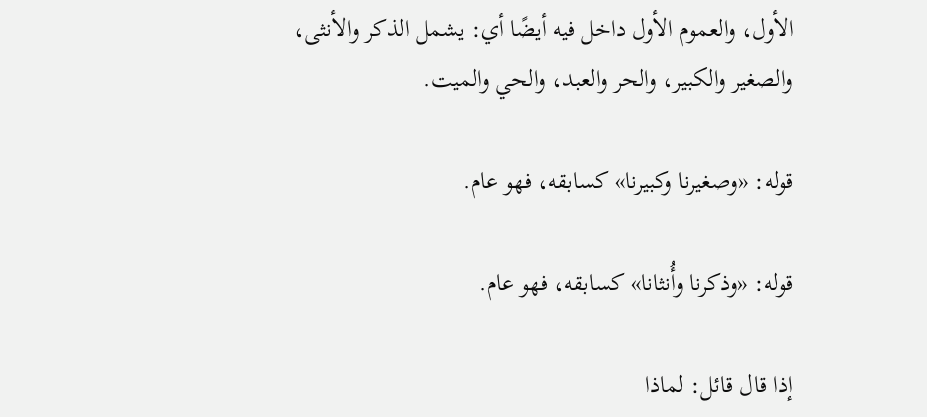الأول، والعموم الأول داخل فيه أيضًا أي: يشمل الذكر والأنثى، والصغير والكبير، والحر والعبد، والحي والميت.

قوله: «وصغيرنا وكبيرنا» كسابقه، فهو عام.

قوله: «وذكرنا وأُنثانا» كسابقه، فهو عام.

إذا قال قائل: لماذا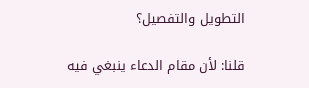التطويل والتفصيل؟

قلنا: لأن مقام الدعاء ينبغي فيه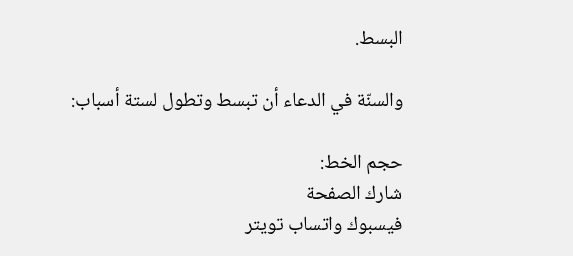البسط.

والسنّة في الدعاء أن تبسط وتطول لستة أسباب:

حجم الخط:
شارك الصفحة
فيسبوك واتساب تويتر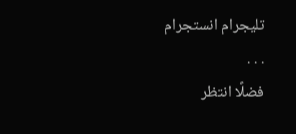تليجرام انستجرام
. . .
فضلًا انتظر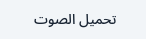تحميل الصوت